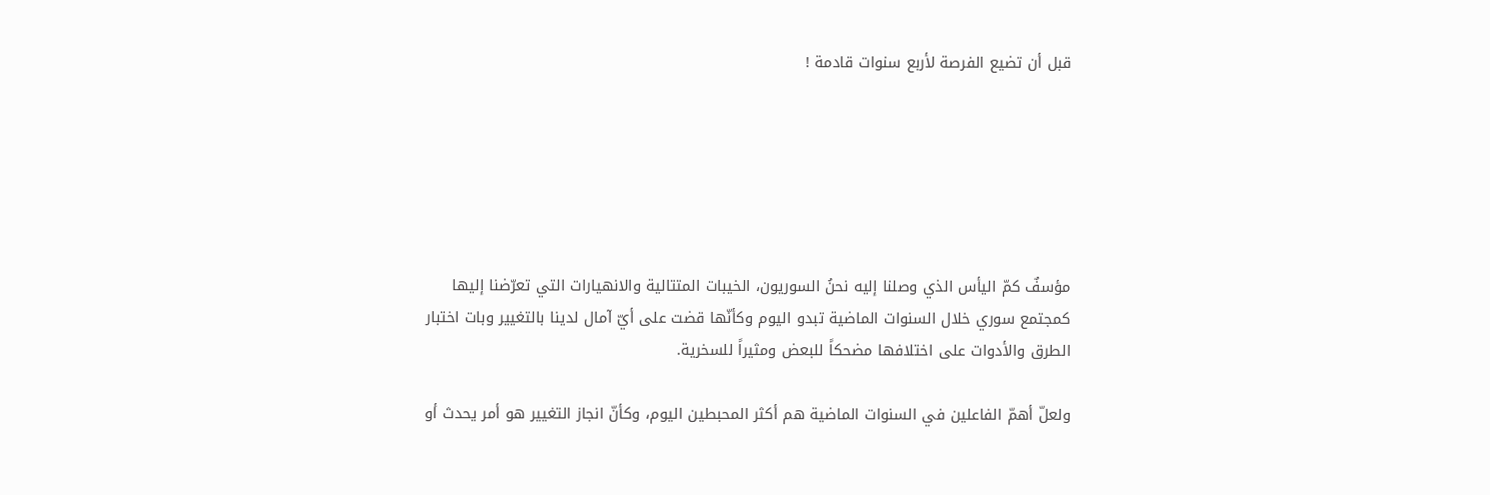قبل أن تضيع الفرصة لأربع سنوات قادمة !






مؤسفٌ كمّ اليأس الذي وصلنا إليه نحنُ السوريون، الخيبات المتتالية والانهيارات التي تعرّضنا إليها كمجتمع سوري خلال السنوات الماضية تبدو اليوم وكأنّها قضت على أيّ آمال لدينا بالتغيير وبات اختبار الطرق والأدوات على اختلافها مضحكاً للبعض ومثيراً للسخرية.

ولعلّ أهمّ الفاعلين في السنوات الماضية هم أكثر المحبطين اليوم، وكأنّ انجاز التغيير هو أمر يحدث أو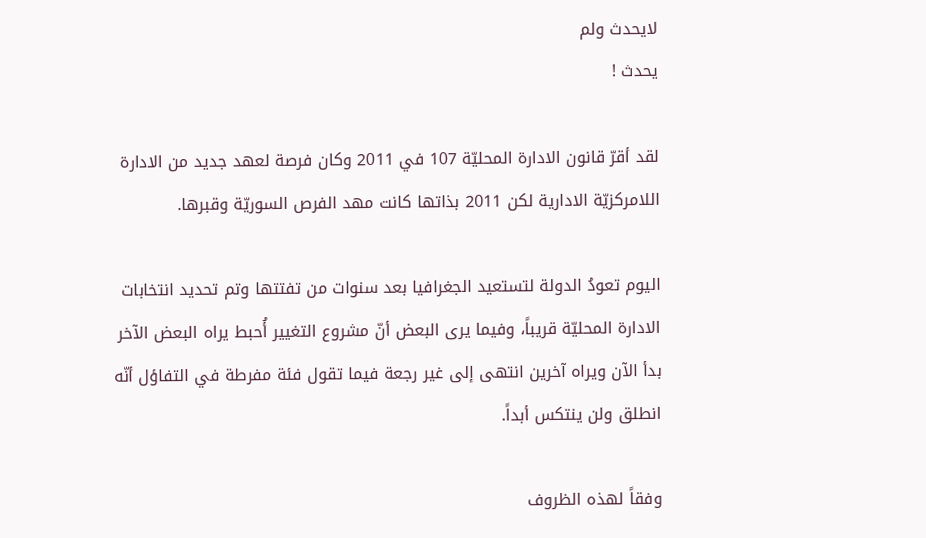لايحدث ولم
يحدث !

لقد أقرّ قانون الادارة المحليّة 107 في 2011 وكان فرصة لعهد جديد من الادارة اللامركزيّة الادارية لكن 2011 بذاتها كانت مهد الفرص السوريّة وقبرها.

اليوم تعودُ الدولة لتستعيد الجغرافيا بعد سنوات من تفتتها وتم تحديد انتخابات الادارة المحليّة قريباً، وفيما يرى البعض أنّ مشروع التغيير أُحبط يراه البعض الآخر بدأ الآن ويراه آخرين انتهى إلى غير رجعة فيما تقول فئة مفرطة في التفاؤل أنّه انطلق ولن ينتكس أبداً.

وفقاً لهذه الظروف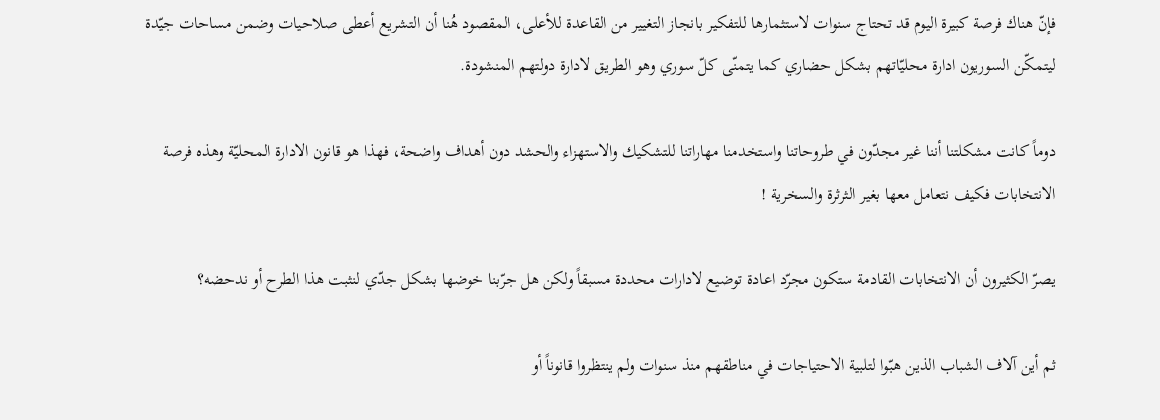فإنّ هناك فرصة كبيرة اليوم قد تحتاج سنوات لاستثمارها للتفكير بانجاز التغيير من القاعدة للأعلى، المقصود هُنا أن التشريع أعطى صلاحيات وضمن مساحات جيّدة ليتمكّن السوريون ادارة محليّاتهم بشكل حضاري كما يتمنّى كلّ سوري وهو الطريق لادارة دولتهم المنشودة.

دوماً كانت مشكلتنا أننا غير مجدّون في طروحاتنا واستخدمنا مهاراتنا للتشكيك والاستهزاء والحشد دون أهداف واضحة، فهذا هو قانون الادارة المحليّة وهذه فرصة الانتخابات فكيف نتعامل معها بغير الثرثرة والسخرية !

يصرّ الكثيرون أن الانتخابات القادمة ستكون مجرّد اعادة توضيع لادارات محددة مسبقاً ولكن هل جرّبنا خوضها بشكل جدّي لنثبت هذا الطرح أو ندحضه؟

ثم أين آلاف الشباب الذين هبّوا لتلبية الاحتياجات في مناطقهم منذ سنوات ولم ينتظروا قانوناً أو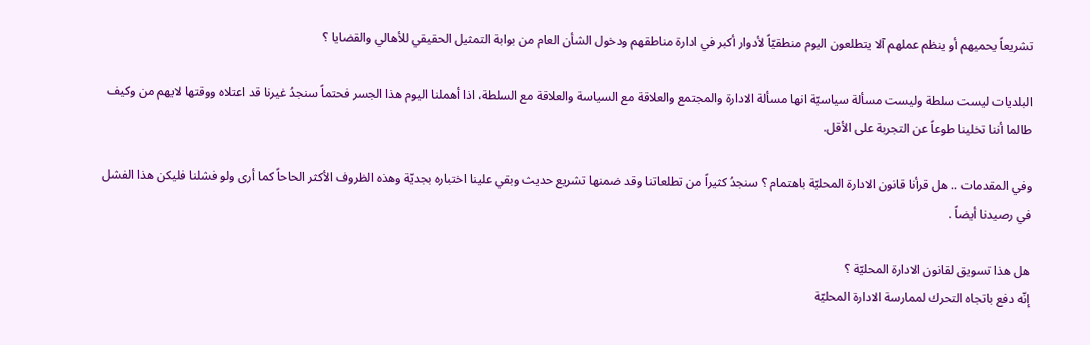تشريعاً يحميهم أو ينظم عملهم آلا يتطلعون اليوم منطقيّاً لأدوار أكبر في ادارة مناطقهم ودخول الشأن العام من بوابة التمثيل الحقيقي للأهالي والقضايا ؟

البلديات ليست سلطة وليست مسألة سياسيّة انها مسألة الادارة والمجتمع والعلاقة مع السياسة والعلاقة مع السلطة، اذا أهملنا اليوم هذا الجسر فحتماً سنجدُ غيرنا قد اعتلاه ووقتها لايهم من وكيف طالما أننا تخلينا طوعاً عن التجربة على الأقل.

وفي المقدمات .. هل قرأنا قانون الادارة المحليّة باهتمام ؟ سنجدُ كثيراً من تطلعاتنا وقد ضمنها تشريع حديث وبقي علينا اختباره بجديّة وهذه الظروف الأكثر الحاحاً كما أرى ولو فشلنا فليكن هذا الفشل في رصيدنا أيضاً .

هل هذا تسويق لقانون الادارة المحليّة ؟
إنّه دفع باتجاه التحرك لممارسة الادارة المحليّة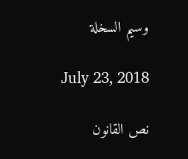وسيم السخلة

July 23, 2018

نص القانون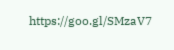https://goo.gl/SMzaV7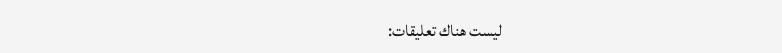ليست هناك تعليقات: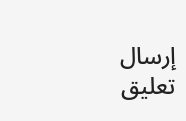إرسال تعليق